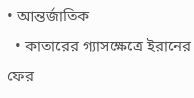• আন্তর্জাতিক
  • কাতারের গ্যাসক্ষেত্রে ইরানের ফের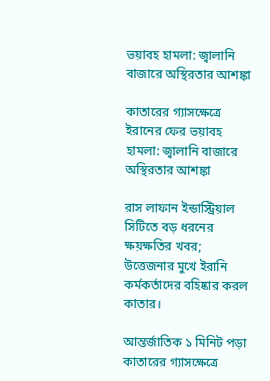ভয়াবহ হামলা: জ্বালানি বাজারে অস্থিরতার আশঙ্কা

কাতারের গ্যাসক্ষেত্রে ইরানের ফের ভয়াবহ হামলা: জ্বালানি বাজারে অস্থিরতার আশঙ্কা

রাস লাফান ইন্ডাস্ট্রিয়াল সিটিতে বড় ধরনের ক্ষয়ক্ষতির খবর; উত্তেজনার মুখে ইরানি কর্মকর্তাদের বহিষ্কার করল কাতার।

আন্তর্জাতিক ১ মিনিট পড়া
কাতারের গ্যাসক্ষেত্রে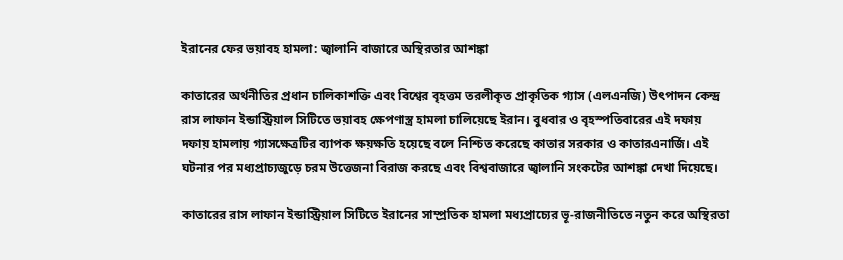ইরানের ফের ভয়াবহ হামলা: জ্বালানি বাজারে অস্থিরতার আশঙ্কা

কাতারের অর্থনীতির প্রধান চালিকাশক্তি এবং বিশ্বের বৃহত্তম তরলীকৃত প্রাকৃতিক গ্যাস (এলএনজি) উৎপাদন কেন্দ্র রাস লাফান ইন্ডাস্ট্রিয়াল সিটিতে ভয়াবহ ক্ষেপণাস্ত্র হামলা চালিয়েছে ইরান। বুধবার ও বৃহস্পতিবারের এই দফায় দফায় হামলায় গ্যাসক্ষেত্রটির ব্যাপক ক্ষয়ক্ষতি হয়েছে বলে নিশ্চিত করেছে কাতার সরকার ও কাতারএনার্জি। এই ঘটনার পর মধ্যপ্রাচ্যজুড়ে চরম উত্তেজনা বিরাজ করছে এবং বিশ্ববাজারে জ্বালানি সংকটের আশঙ্কা দেখা দিয়েছে।

কাতারের রাস লাফান ইন্ডাস্ট্রিয়াল সিটিতে ইরানের সাম্প্রতিক হামলা মধ্যপ্রাচ্যের ভূ-রাজনীতিতে নতুন করে অস্থিরতা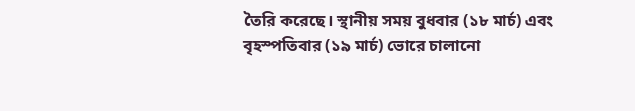তৈরি করেছে। স্থানীয় সময় বুধবার (১৮ মার্চ) এবং বৃহস্পতিবার (১৯ মার্চ) ভোরে চালানো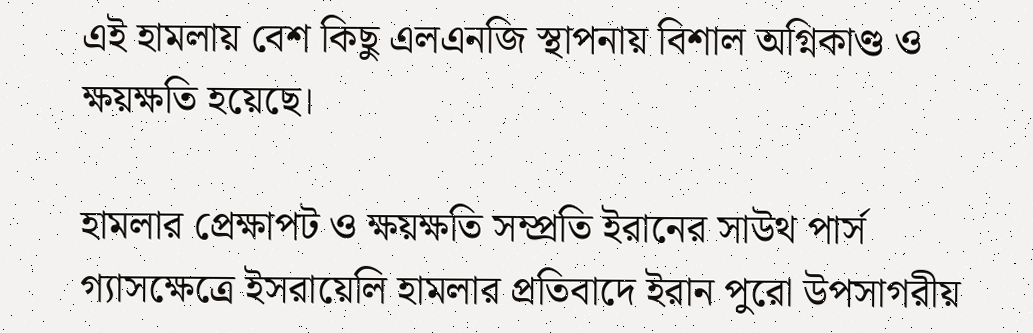এই হামলায় বেশ কিছু এলএনজি স্থাপনায় বিশাল অগ্নিকাণ্ড ও ক্ষয়ক্ষতি হয়েছে।

হামলার প্রেক্ষাপট ও ক্ষয়ক্ষতি সম্প্রতি ইরানের সাউথ পার্স গ্যাসক্ষেত্রে ইসরায়েলি হামলার প্রতিবাদে ইরান পুরো উপসাগরীয়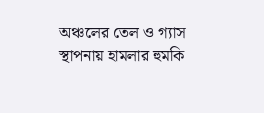অঞ্চলের তেল ও গ্যাস স্থাপনায় হামলার হুমকি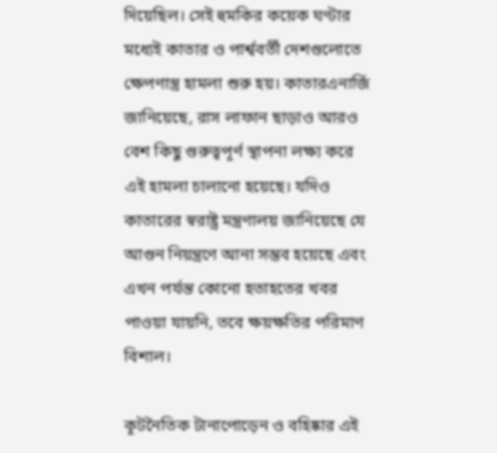দিয়েছিল। সেই হুমকির কয়েক ঘণ্টার মধ্যেই কাতার ও পার্শ্ববর্তী দেশগুলোতে ক্ষেপণাস্ত্র হামলা শুরু হয়। কাতারএনার্জি জানিয়েছে, রাস লাফান ছাড়াও আরও বেশ কিছু গুরুত্বপূর্ণ স্থাপনা লক্ষ্য করে এই হামলা চালানো হয়েছে। যদিও কাতারের স্বরাষ্ট্র মন্ত্রণালয় জানিয়েছে যে আগুন নিয়ন্ত্রণে আনা সম্ভব হয়েছে এবং এখন পর্যন্ত কোনো হতাহতের খবর পাওয়া যায়নি, তবে ক্ষয়ক্ষতির পরিমাণ বিশাল।

কূটনৈতিক টানাপোড়েন ও বহিষ্কার এই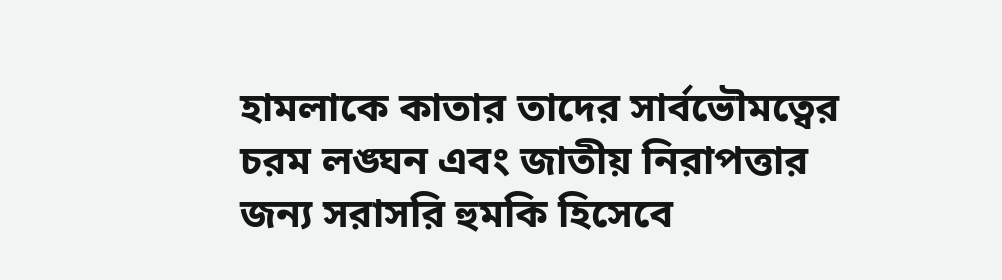হামলাকে কাতার তাদের সার্বভৌমত্বের চরম লঙ্ঘন এবং জাতীয় নিরাপত্তার জন্য সরাসরি হুমকি হিসেবে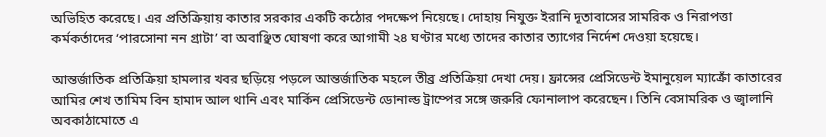অভিহিত করেছে। এর প্রতিক্রিয়ায় কাতার সরকার একটি কঠোর পদক্ষেপ নিয়েছে। দোহায় নিযুক্ত ইরানি দূতাবাসের সামরিক ও নিরাপত্তা কর্মকর্তাদের ‘পারসোনা নন গ্রাটা’ বা অবাঞ্ছিত ঘোষণা করে আগামী ২৪ ঘণ্টার মধ্যে তাদের কাতার ত্যাগের নির্দেশ দেওয়া হয়েছে।

আন্তর্জাতিক প্রতিক্রিয়া হামলার খবর ছড়িয়ে পড়লে আন্তর্জাতিক মহলে তীব্র প্রতিক্রিয়া দেখা দেয়। ফ্রান্সের প্রেসিডেন্ট ইমানুয়েল ম্যাক্রোঁ কাতারের আমির শেখ তামিম বিন হামাদ আল থানি এবং মার্কিন প্রেসিডেন্ট ডোনাল্ড ট্রাম্পের সঙ্গে জরুরি ফোনালাপ করেছেন। তিনি বেসামরিক ও জ্বালানি অবকাঠামোতে এ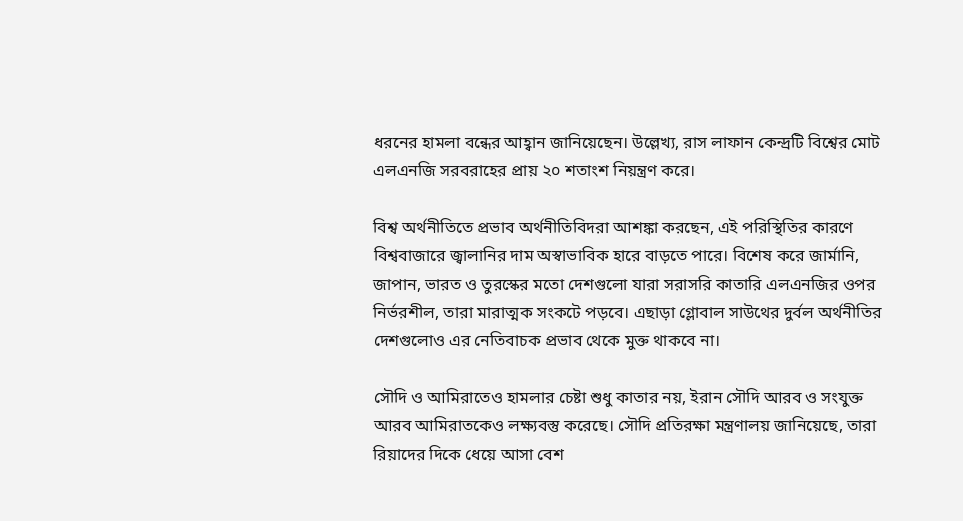ধরনের হামলা বন্ধের আহ্বান জানিয়েছেন। উল্লেখ্য, রাস লাফান কেন্দ্রটি বিশ্বের মোট এলএনজি সরবরাহের প্রায় ২০ শতাংশ নিয়ন্ত্রণ করে।

বিশ্ব অর্থনীতিতে প্রভাব অর্থনীতিবিদরা আশঙ্কা করছেন, এই পরিস্থিতির কারণে বিশ্ববাজারে জ্বালানির দাম অস্বাভাবিক হারে বাড়তে পারে। বিশেষ করে জার্মানি, জাপান, ভারত ও তুরস্কের মতো দেশগুলো যারা সরাসরি কাতারি এলএনজির ওপর নির্ভরশীল, তারা মারাত্মক সংকটে পড়বে। এছাড়া গ্লোবাল সাউথের দুর্বল অর্থনীতির দেশগুলোও এর নেতিবাচক প্রভাব থেকে মুক্ত থাকবে না।

সৌদি ও আমিরাতেও হামলার চেষ্টা শুধু কাতার নয়, ইরান সৌদি আরব ও সংযুক্ত আরব আমিরাতকেও লক্ষ্যবস্তু করেছে। সৌদি প্রতিরক্ষা মন্ত্রণালয় জানিয়েছে, তারা রিয়াদের দিকে ধেয়ে আসা বেশ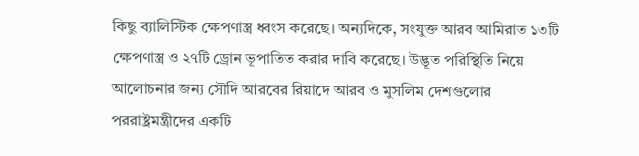কিছু ব্যালিস্টিক ক্ষেপণাস্ত্র ধ্বংস করেছে। অন্যদিকে, সংযুক্ত আরব আমিরাত ১৩টি ক্ষেপণাস্ত্র ও ২৭টি ড্রোন ভূপাতিত করার দাবি করেছে। উদ্ভূত পরিস্থিতি নিয়ে আলোচনার জন্য সৌদি আরবের রিয়াদে আরব ও মুসলিম দেশগুলোর পররাষ্ট্রমন্ত্রীদের একটি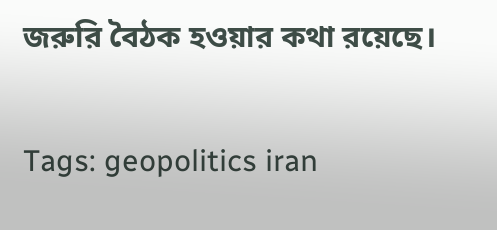জরুরি বৈঠক হওয়ার কথা রয়েছে।

Tags: geopolitics iran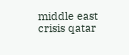middle east crisis qatar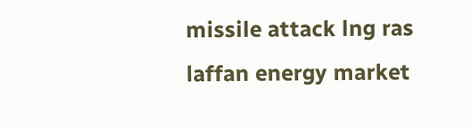missile attack lng ras laffan energy market